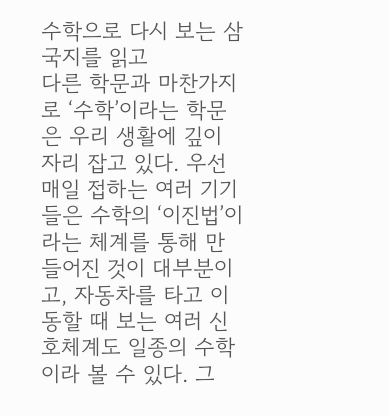수학으로 다시 보는 삼국지를 읽고
다른 학문과 마찬가지로 ‘수학’이라는 학문은 우리 생활에 깊이 자리 잡고 있다. 우선 매일 접하는 여러 기기들은 수학의 ‘이진법’이라는 체계를 통해 만들어진 것이 대부분이고, 자동차를 타고 이동할 때 보는 여러 신호체계도 일종의 수학이라 볼 수 있다. 그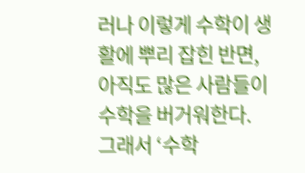러나 이렇게 수학이 생활에 뿌리 잡힌 반면, 아직도 많은 사람들이 수학을 버거워한다. 그래서 ‘수학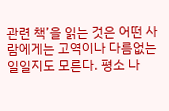관련 책’을 읽는 것은 어떤 사람에게는 고역이나 다름없는 일일지도 모른다. 평소 나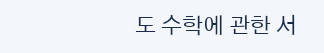도 수학에 관한 서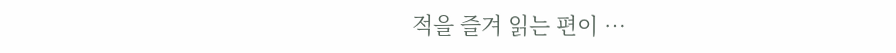적을 즐겨 읽는 편이 …